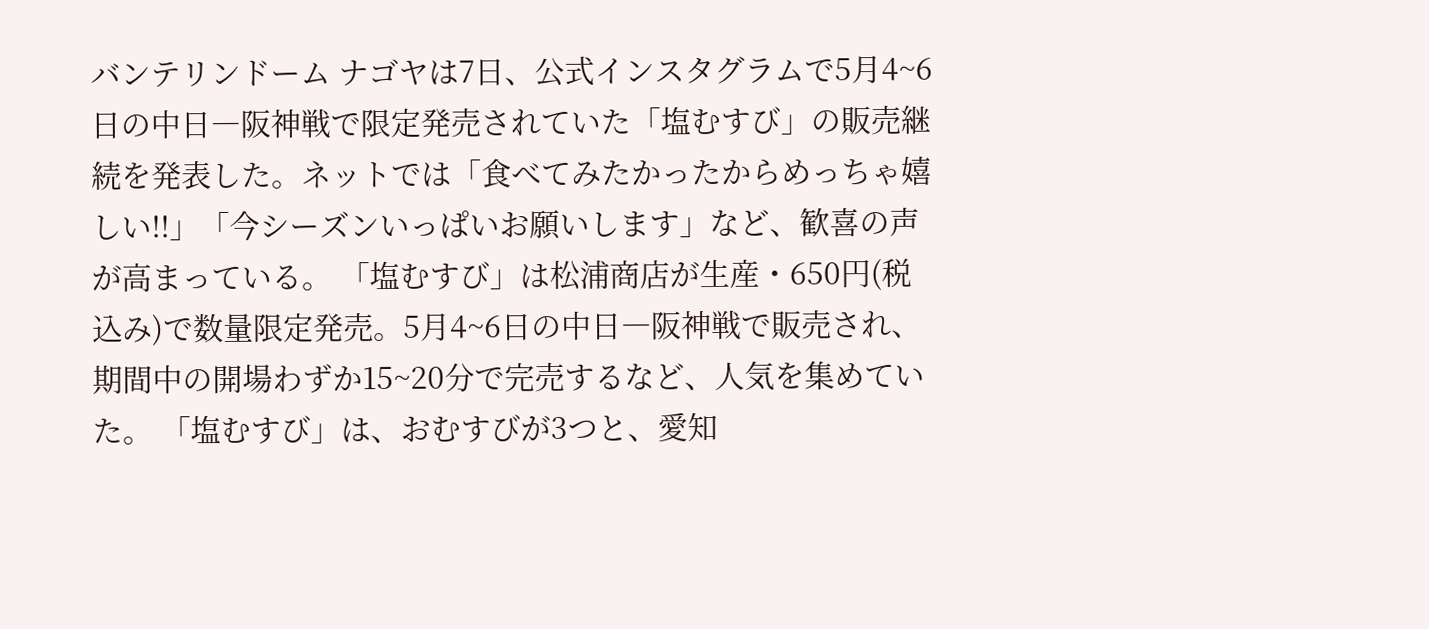バンテリンドーム ナゴヤは7日、公式インスタグラムで5月4~6日の中日―阪神戦で限定発売されていた「塩むすび」の販売継続を発表した。ネットでは「食べてみたかったからめっちゃ嬉しい!!」「今シーズンいっぱいお願いします」など、歓喜の声が高まっている。 「塩むすび」は松浦商店が生産・650円(税込み)で数量限定発売。5月4~6日の中日―阪神戦で販売され、期間中の開場わずか15~20分で完売するなど、人気を集めていた。 「塩むすび」は、おむすびが3つと、愛知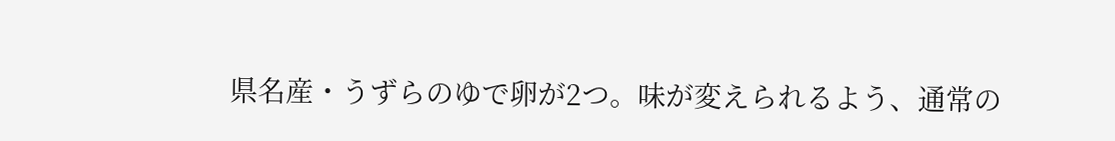県名産・うずらのゆで卵が2つ。味が変えられるよう、通常の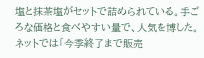塩と抹茶塩がセットで詰められている。手ごろな価格と食べやすい量で、人気を博した。 ネットでは「今季終了まで販売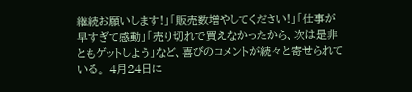継続お願いします!」「販売数増やしてください!」「仕事が早すぎて感動」「売り切れで買えなかったから、次は是非ともゲットしよう」など、喜びのコメントが続々と寄せられている。 4月24日に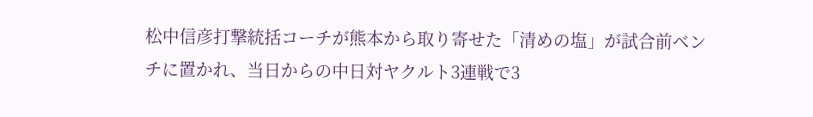松中信彦打撃統括コーチが熊本から取り寄せた「清めの塩」が試合前ベンチに置かれ、当日からの中日対ヤクルト3連戦で3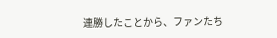連勝したことから、ファンたち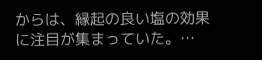からは、縁起の良い塩の効果に注目が集まっていた。…